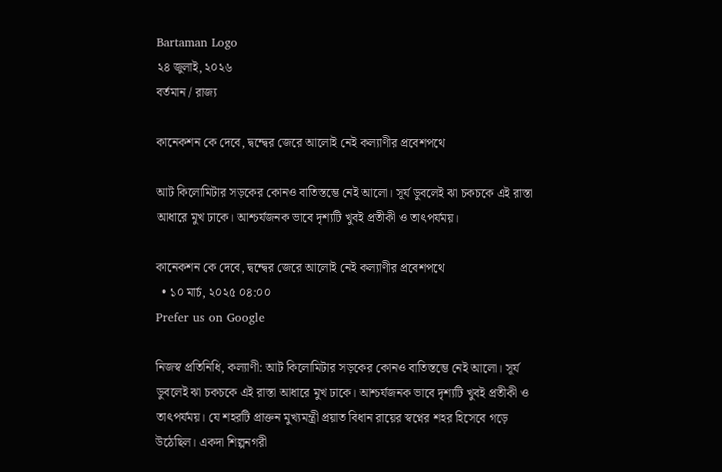Bartaman Logo
২৪ জুলাই, ২০২৬
বর্তমান / রাজ্য

কানেকশন কে দেবে, দ্বন্দ্বের জেরে আলোই নেই কল্যাণীর প্রবেশপথে

আট কিলোমিটার সড়কের কোনও বাতিস্তম্ভে নেই আলো। সূর্য ডুবলেই ঝা চকচকে এই রাস্তা আধারে মুখ ঢাকে। আশ্চর্যজনক ভাবে দৃশ্যটি খুবই প্রতীকী ও তাৎপর্যময়।

কানেকশন কে দেবে, দ্বন্দ্বের জেরে আলোই নেই কল্যাণীর প্রবেশপথে
  • ১০ মার্চ, ২০২৫ ০৪:০০
Prefer us on Google

নিজস্ব প্রতিনিধি, কল্যাণী: আট কিলোমিটার সড়কের কোনও বাতিস্তম্ভে নেই আলো। সূর্য ডুবলেই ঝা চকচকে এই রাস্তা আধারে মুখ ঢাকে। আশ্চর্যজনক ভাবে দৃশ্যটি খুবই প্রতীকী ও তাৎপর্যময়। যে শহরটি প্রাক্তন মুখ্যমন্ত্রী প্রয়াত বিধান রায়ের স্বপ্নের শহর হিসেবে গড়ে উঠেছিল। একদা শিল্পনগরী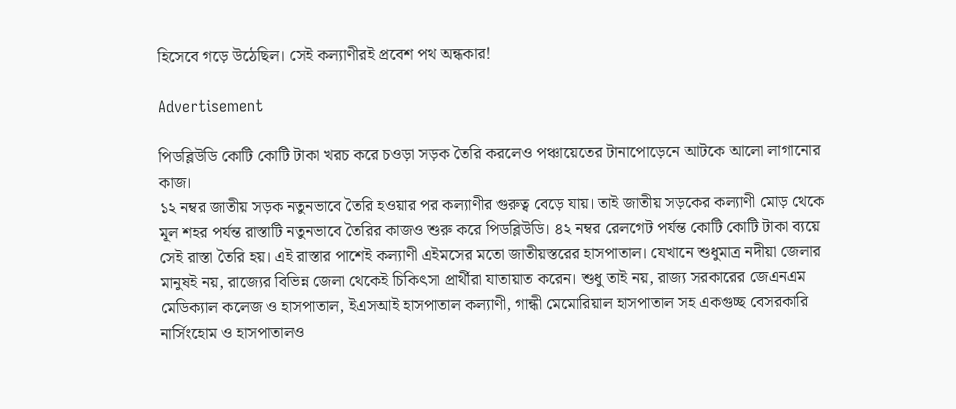হিসেবে গড়ে উঠেছিল। সেই কল্যাণীরই প্রবেশ পথ অন্ধকার!

Advertisement

পিডব্লিউডি কোটি কোটি টাকা খরচ করে চওড়া সড়ক তৈরি করলেও পঞ্চায়েতের টানাপোড়েনে আটকে আলো লাগানোর কাজ।
১২ নম্বর জাতীয় সড়ক নতুনভাবে তৈরি হওয়ার পর কল্যাণীর গুরুত্ব বেড়ে যায়। তাই জাতীয় সড়কের কল্যাণী মোড় থেকে মূল শহর পর্যন্ত রাস্তাটি নতুনভাবে তৈরির কাজও শুরু করে পিডব্লিউডি। ৪২ নম্বর রেলগেট পর্যন্ত কোটি কোটি টাকা ব্যয়ে সেই রাস্তা তৈরি হয়। এই রাস্তার পাশেই কল্যাণী এইমসের মতো জাতীয়স্তরের হাসপাতাল। যেখানে শুধুমাত্র নদীয়া জেলার মানুষই নয়, রাজ্যের বিভিন্ন জেলা থেকেই চিকিৎসা প্রার্থীরা যাতায়াত করেন। শুধু তাই নয়, রাজ্য সরকারের জেএনএম মেডিক্যাল কলেজ ও হাসপাতাল, ইএসআই হাসপাতাল কল্যাণী, গান্ধী মেমোরিয়াল হাসপাতাল সহ একগুচ্ছ বেসরকারি নার্সিংহোম ও হাসপাতালও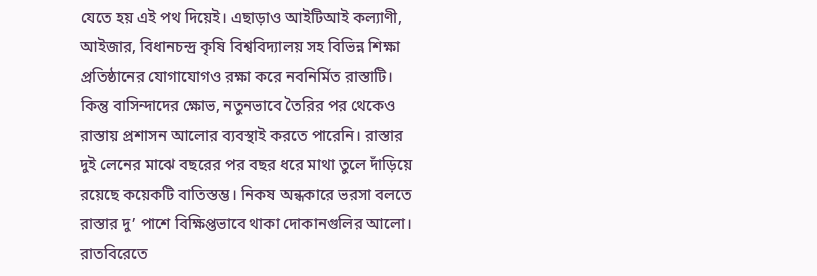যেতে হয় এই পথ দিয়েই। এছাড়াও আইটিআই কল্যাণী, আইজার, বিধানচন্দ্র কৃষি বিশ্ববিদ্যালয় সহ বিভিন্ন শিক্ষা প্রতিষ্ঠানের যোগাযোগও রক্ষা করে নবনির্মিত রাস্তাটি। কিন্তু বাসিন্দাদের ক্ষোভ, নতুনভাবে তৈরির পর থেকেও রাস্তায় প্রশাসন আলোর ব্যবস্থাই করতে পারেনি। রাস্তার দুই লেনের মাঝে বছরের পর বছর ধরে মাথা তুলে দাঁড়িয়ে রয়েছে কয়েকটি বাতিস্তম্ভ। নিকষ অন্ধকারে ভরসা বলতে রাস্তার দু’ পাশে বিক্ষিপ্তভাবে থাকা দোকানগুলির আলো। রাতবিরেতে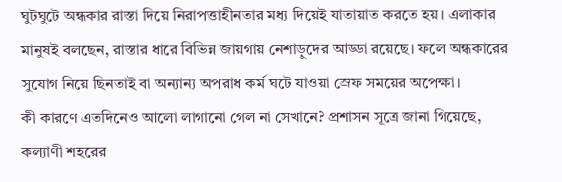ঘুটঘুটে অন্ধকার রাস্তা দিয়ে নিরাপত্তাহীনতার মধ্য দিয়েই যাতায়াত করতে হয়। এলাকার মানুষই বলছেন, রাস্তার ধারে বিভিন্ন জায়গায় নেশাড়ুদের আড্ডা রয়েছে। ফলে অন্ধকারের সুযোগ নিয়ে ছিনতাই বা অন্যান্য অপরাধ কর্ম ঘটে যাওয়া স্রেফ সময়ের অপেক্ষা।
কী কারণে এতদিনেও আলো লাগানো গেল না সেখানে? প্রশাসন সূত্রে জানা গিয়েছে, কল্যাণী শহরের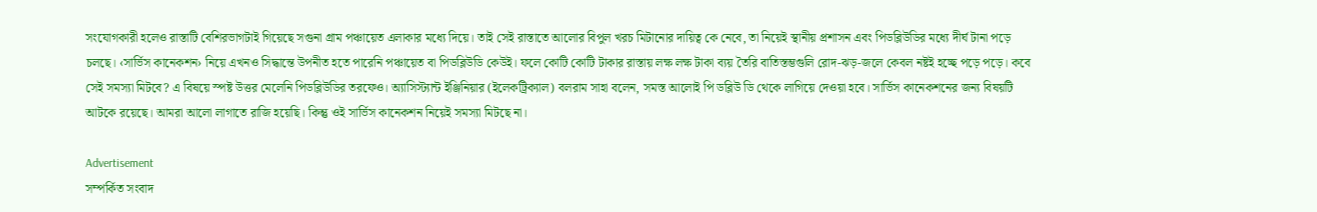সংযোগকারী হলেও রাস্তাটি বেশিরভাগটাই গিয়েছে সগুনা গ্রাম পঞ্চায়েত এলাকার মধ্যে দিয়ে। তাই সেই রাস্তাতে আলোর বিপুল খরচ মিটানোর দায়িত্ব কে নেবে, তা নিয়েই স্থানীয় প্রশাসন এবং পিডব্লিউডির মধ্যে দীর্ঘ টানা পড়ে চলছে। ‹সার্ভিস কানেকশন› নিয়ে এখনও সিদ্ধান্তে উপনীত হতে পারেনি পঞ্চায়েত বা পিডব্লিউডি কেউই। ফলে কোটি কোটি টাকার রাস্তায় লক্ষ লক্ষ টাকা ব্যয় তৈরি বাতিস্তম্ভগুলি রোদ-ঝড়-জলে কেবল নষ্টই হচ্ছে পড়ে পড়ে। কবে সেই সমস্যা মিটবে? এ বিষয়ে স্পষ্ট উত্তর মেলেনি পিডব্লিউডির তরফেও। অ্যাসিস্ট্যান্ট ইঞ্জিনিয়ার (ইলেকট্রিক্যাল) বলরাম সাহা বলেন, সমস্ত আলোই পি ডব্লিউ ডি থেকে লাগিয়ে দেওয়া হবে। সার্ভিস কানেকশনের জন্য বিষয়টি আটকে রয়েছে। আমরা আলো লাগাতে রাজি হয়েছি। কিন্তু ওই সার্ভিস কানেকশন নিয়েই সমস্যা মিটছে না।

Advertisement
সম্পর্কিত সংবাদ